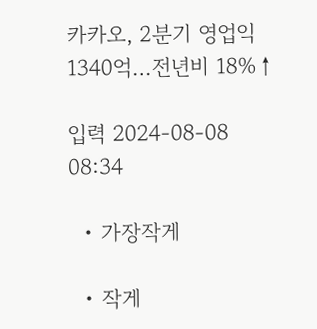카카오, 2분기 영업익 1340억…전년비 18%↑

입력 2024-08-08 08:34

  • 가장작게

  • 작게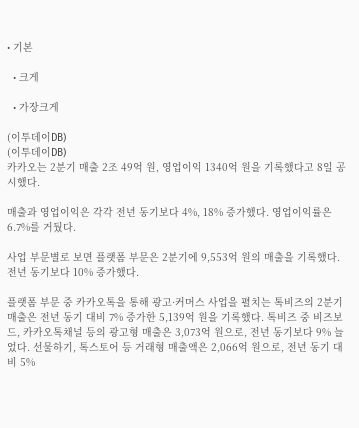• 기본

  • 크게

  • 가장크게

(이투데이DB)
(이투데이DB)
카카오는 2분기 매출 2조 49억 원, 영업이익 1340억 원을 기록했다고 8일 공시했다.

매출과 영업이익은 각각 전년 동기보다 4%, 18% 증가했다. 영업이익률은 6.7%를 거뒀다.

사업 부문별로 보면 플랫폼 부문은 2분기에 9,553억 원의 매출을 기록했다. 전년 동기보다 10% 증가했다.

플랫폼 부문 중 카카오톡을 통해 광고·커머스 사업을 펼치는 톡비즈의 2분기 매출은 전년 동기 대비 7% 증가한 5,139억 원을 기록했다. 톡비즈 중 비즈보드, 카카오톡채널 등의 광고형 매출은 3,073억 원으로, 전년 동기보다 9% 늘었다. 선물하기, 톡스토어 등 거래형 매출액은 2,066억 원으로, 전년 동기 대비 5%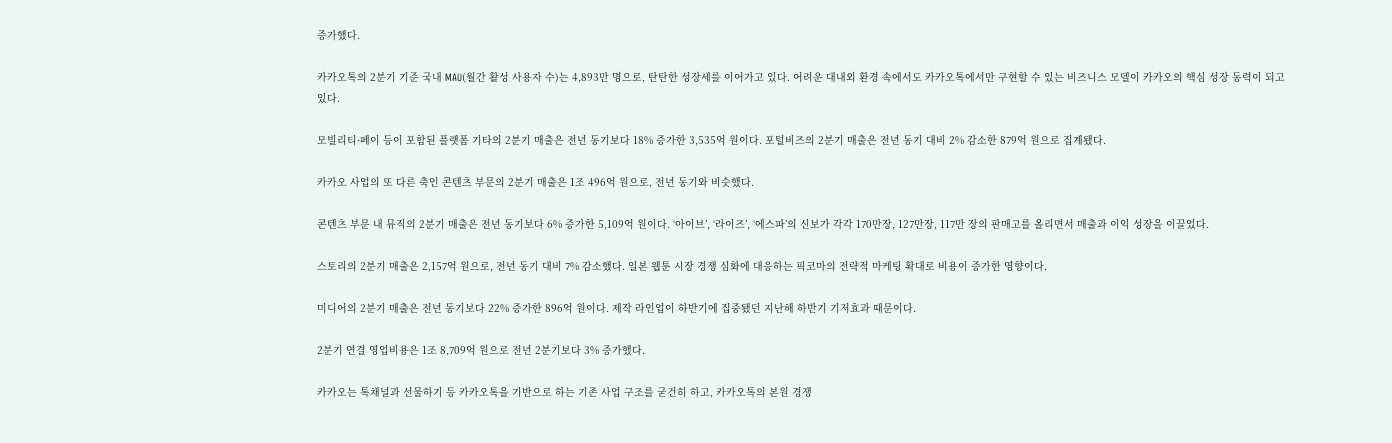증가했다.

카카오톡의 2분기 기준 국내 MAU(월간 활성 사용자 수)는 4,893만 명으로, 탄탄한 성장세를 이어가고 있다. 어려운 대내외 환경 속에서도 카카오톡에서만 구현할 수 있는 비즈니스 모델이 카카오의 핵심 성장 동력이 되고 있다.

모빌리티·페이 등이 포함된 플랫폼 기타의 2분기 매출은 전년 동기보다 18% 증가한 3,535억 원이다. 포털비즈의 2분기 매출은 전년 동기 대비 2% 감소한 879억 원으로 집계됐다.

카카오 사업의 또 다른 축인 콘텐츠 부문의 2분기 매출은 1조 496억 원으로, 전년 동기와 비슷했다.

콘텐츠 부문 내 뮤직의 2분기 매출은 전년 동기보다 6% 증가한 5,109억 원이다. ‘아이브’, ‘라이즈’, ‘에스파’의 신보가 각각 170만장, 127만장, 117만 장의 판매고를 올리면서 매출과 이익 성장을 이끌었다.

스토리의 2분기 매출은 2,157억 원으로, 전년 동기 대비 7% 감소했다. 일본 웹툰 시장 경쟁 심화에 대응하는 픽코마의 전략적 마케팅 확대로 비용이 증가한 영향이다.

미디어의 2분기 매출은 전년 동기보다 22% 증가한 896억 원이다. 제작 라인업이 하반기에 집중됐던 지난해 하반기 기저효과 때문이다.

2분기 연결 영업비용은 1조 8,709억 원으로 전년 2분기보다 3% 증가했다.

카카오는 톡채널과 선물하기 등 카카오톡을 기반으로 하는 기존 사업 구조를 굳건히 하고, 카카오톡의 본원 경쟁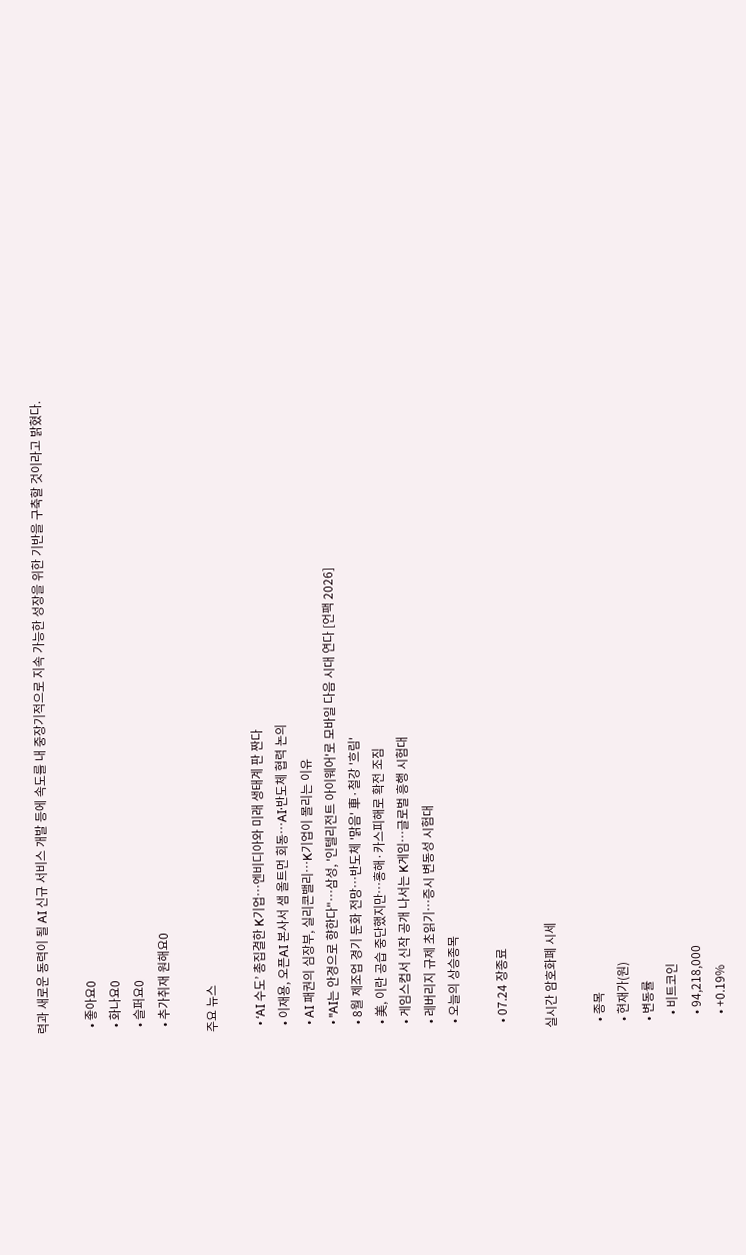력과 새로운 동력이 될 AI 신규 서비스 개발 등에 속도를 내 중장기적으로 지속 가능한 성장을 위한 기반을 구축할 것이라고 밝혔다.

  • 좋아요0
  • 화나요0
  • 슬퍼요0
  • 추가취재 원해요0

주요 뉴스

  • ‘AI 수도’ 총집결한 K기업…엔비디아와 미래 생태계 판 짠다
  • 이재용, 오픈AI 본사서 샘 올트먼 회동…AI·반도체 협력 논의
  • AI 패권의 심장부, 실리콘밸리…K기업이 몰리는 이유
  • "AI는 안경으로 향한다"…삼성, '인텔리전트 아이웨어'로 모바일 다음 시대 연다 [언팩 2026]
  • 8월 제조업 경기 둔화 전망⋯반도체 '맑음' 車·철강 '흐림'
  • 美, 이란 공습 중단했지만⋯홍해·카스피해로 확전 조짐
  • 게임스컴서 신작 공개 나서는 K게임…글로벌 흥행 시험대
  • 레버리지 규제 초읽기…증시 변동성 시험대
  • 오늘의 상승종목

  • 07.24 장종료

실시간 암호화폐 시세

  • 종목
  • 현재가(원)
  • 변동률
    • 비트코인
    • 94,218,000
    • +0.19%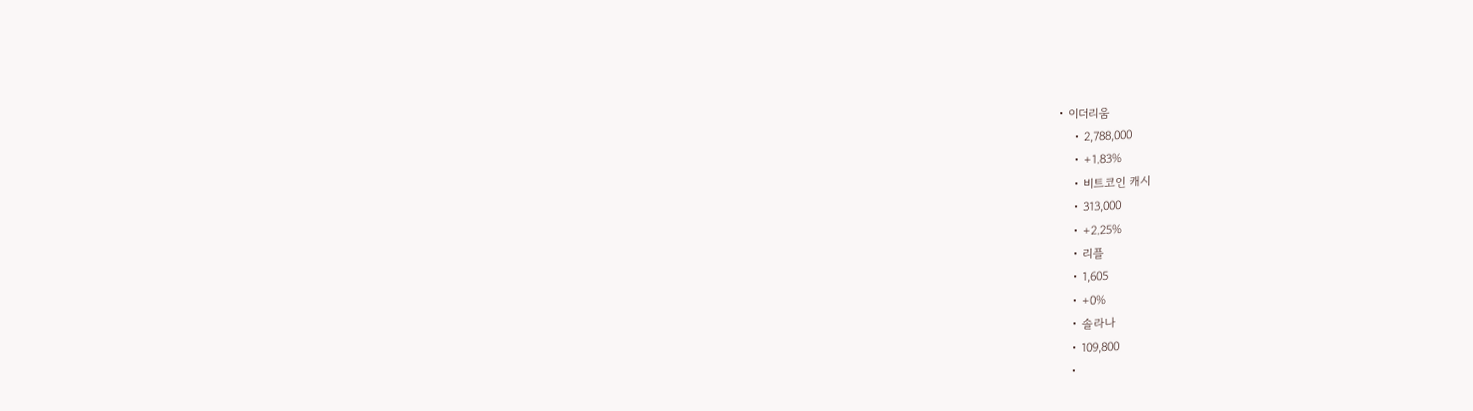• 이더리움
    • 2,788,000
    • +1.83%
    • 비트코인 캐시
    • 313,000
    • +2.25%
    • 리플
    • 1,605
    • +0%
    • 솔라나
    • 109,800
    •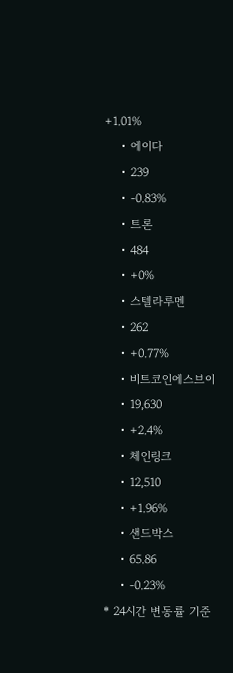+1.01%
    • 에이다
    • 239
    • -0.83%
    • 트론
    • 484
    • +0%
    • 스텔라루멘
    • 262
    • +0.77%
    • 비트코인에스브이
    • 19,630
    • +2.4%
    • 체인링크
    • 12,510
    • +1.96%
    • 샌드박스
    • 65.86
    • -0.23%
* 24시간 변동률 기준